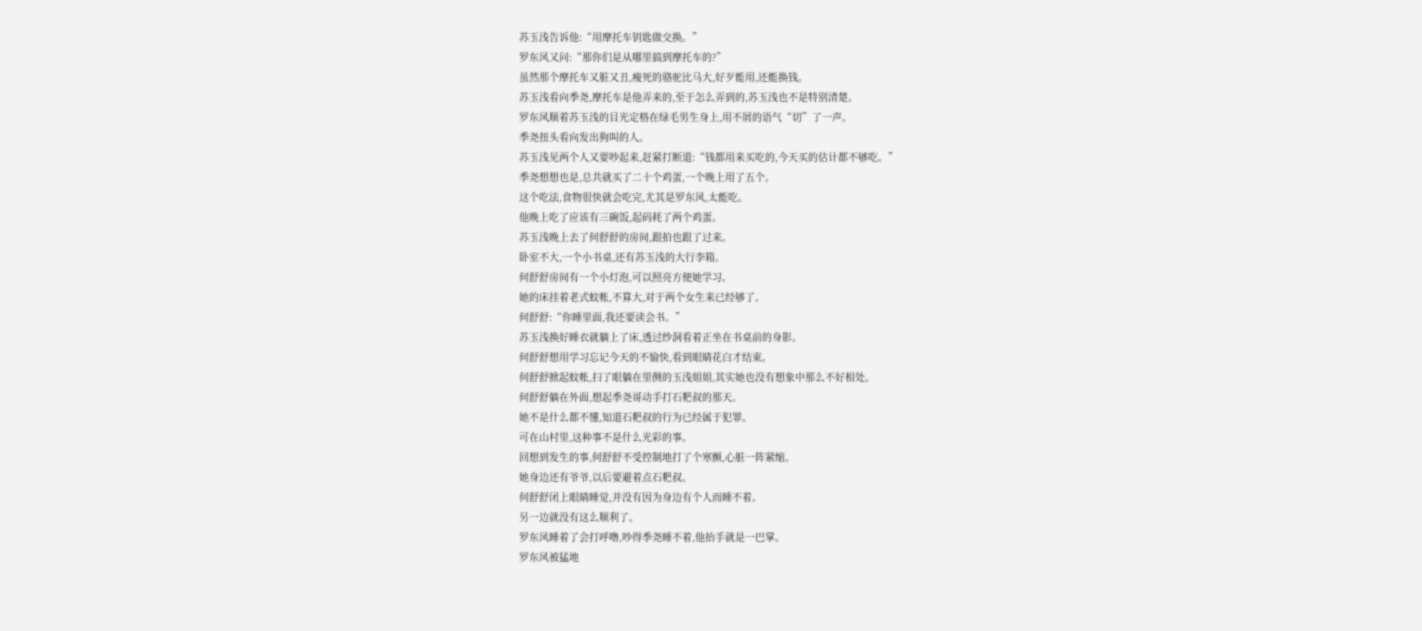苏玉浅告诉他:“用摩托车钥匙做交换。”
罗东风又问:“那你们是从哪里搞到摩托车的?”
虽然那个摩托车又脏又丑,瘦死的骆驼比马大,好歹能用,还能换钱。
苏玉浅看向季尧,摩托车是他弄来的,至于怎么弄到的,苏玉浅也不是特别清楚。
罗东风顺着苏玉浅的目光定格在绿毛男生身上,用不屑的语气“切”了一声。
季尧扭头看向发出狗叫的人。
苏玉浅见两个人又要吵起来,赶紧打断道:“钱都用来买吃的,今天买的估计都不够吃。”
季尧想想也是,总共就买了二十个鸡蛋,一个晚上用了五个。
这个吃法,食物很快就会吃完,尤其是罗东风,太能吃。
他晚上吃了应该有三碗饭,起码耗了两个鸡蛋。
苏玉浅晚上去了何舒舒的房间,跟拍也跟了过来。
卧室不大,一个小书桌,还有苏玉浅的大行李箱。
何舒舒房间有一个小灯泡,可以照亮方便她学习。
她的床挂着老式蚊帐,不算大,对于两个女生来已经够了。
何舒舒:“你睡里面,我还要读会书。”
苏玉浅换好睡衣就躺上了床,透过纱洞看着正坐在书桌前的身影。
何舒舒想用学习忘记今天的不愉快,看到眼睛花白才结束。
何舒舒掀起蚊帐,扫了眼躺在里侧的玉浅姐姐,其实她也没有想象中那么不好相处。
何舒舒躺在外面,想起季尧哥动手打石粑叔的那天。
她不是什么都不懂,知道石粑叔的行为已经属于犯罪。
可在山村里,这种事不是什么光彩的事。
回想到发生的事,何舒舒不受控制地打了个寒颤,心脏一阵紧缩。
她身边还有爷爷,以后要避着点石粑叔。
何舒舒闭上眼睛睡觉,并没有因为身边有个人而睡不着。
另一边就没有这么顺利了。
罗东风睡着了会打呼噜,吵得季尧睡不着,他抬手就是一巴掌。
罗东风被猛地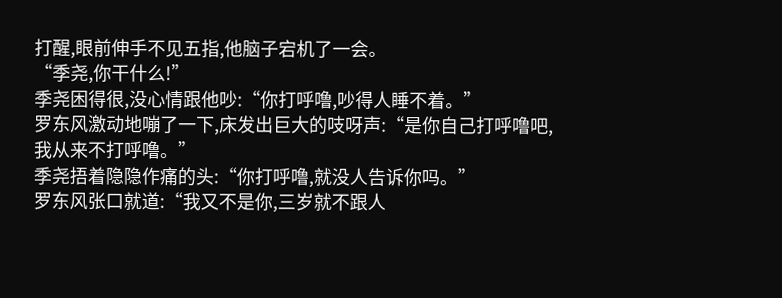打醒,眼前伸手不见五指,他脑子宕机了一会。
“季尧,你干什么!”
季尧困得很,没心情跟他吵:“你打呼噜,吵得人睡不着。”
罗东风激动地嘣了一下,床发出巨大的吱呀声:“是你自己打呼噜吧,我从来不打呼噜。”
季尧捂着隐隐作痛的头:“你打呼噜,就没人告诉你吗。”
罗东风张口就道:“我又不是你,三岁就不跟人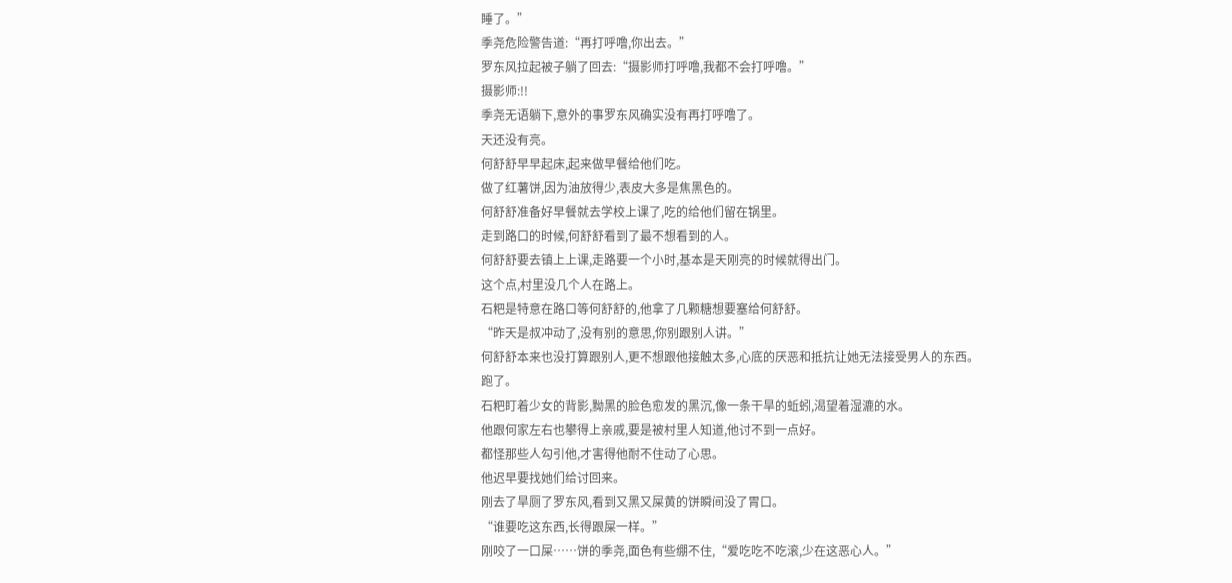睡了。”
季尧危险警告道:“再打呼噜,你出去。”
罗东风拉起被子躺了回去:“摄影师打呼噜,我都不会打呼噜。”
摄影师:!!
季尧无语躺下,意外的事罗东风确实没有再打呼噜了。
天还没有亮。
何舒舒早早起床,起来做早餐给他们吃。
做了红薯饼,因为油放得少,表皮大多是焦黑色的。
何舒舒准备好早餐就去学校上课了,吃的给他们留在锅里。
走到路口的时候,何舒舒看到了最不想看到的人。
何舒舒要去镇上上课,走路要一个小时,基本是天刚亮的时候就得出门。
这个点,村里没几个人在路上。
石粑是特意在路口等何舒舒的,他拿了几颗糖想要塞给何舒舒。
“昨天是叔冲动了,没有别的意思,你别跟别人讲。”
何舒舒本来也没打算跟别人,更不想跟他接触太多,心底的厌恶和抵抗让她无法接受男人的东西。
跑了。
石粑盯着少女的背影,黝黑的脸色愈发的黑沉,像一条干旱的蚯蚓,渴望着湿漉的水。
他跟何家左右也攀得上亲戚,要是被村里人知道,他讨不到一点好。
都怪那些人勾引他,才害得他耐不住动了心思。
他迟早要找她们给讨回来。
刚去了旱厕了罗东风,看到又黑又屎黄的饼瞬间没了胃口。
“谁要吃这东西,长得跟屎一样。”
刚咬了一口屎……饼的季尧,面色有些绷不住,“爱吃吃不吃滚,少在这恶心人。”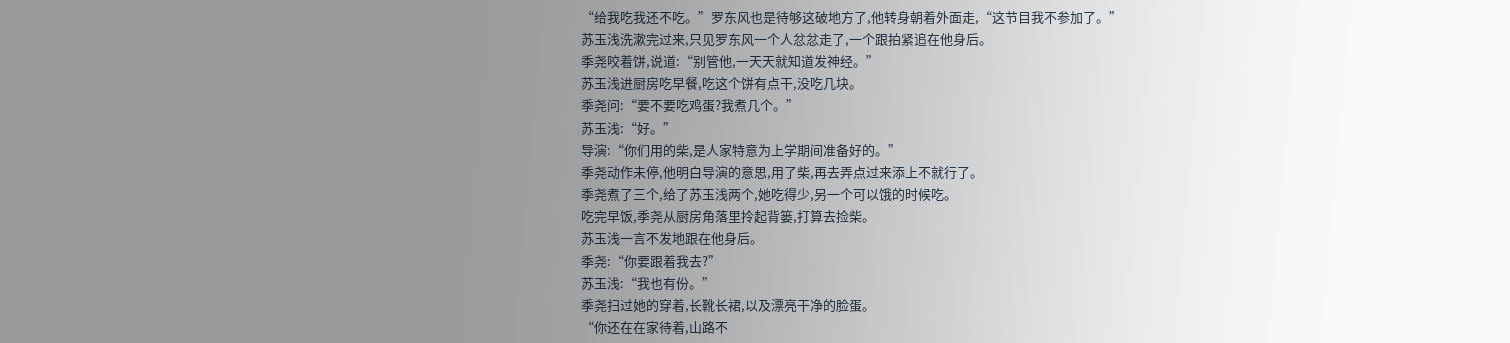“给我吃我还不吃。”罗东风也是待够这破地方了,他转身朝着外面走,“这节目我不参加了。”
苏玉浅洗漱完过来,只见罗东风一个人忿忿走了,一个跟拍紧追在他身后。
季尧咬着饼,说道:“别管他,一天天就知道发神经。”
苏玉浅进厨房吃早餐,吃这个饼有点干,没吃几块。
季尧问:“要不要吃鸡蛋?我煮几个。”
苏玉浅:“好。”
导演:“你们用的柴,是人家特意为上学期间准备好的。”
季尧动作未停,他明白导演的意思,用了柴,再去弄点过来添上不就行了。
季尧煮了三个,给了苏玉浅两个,她吃得少,另一个可以饿的时候吃。
吃完早饭,季尧从厨房角落里拎起背篓,打算去捡柴。
苏玉浅一言不发地跟在他身后。
季尧:“你要跟着我去?”
苏玉浅:“我也有份。”
季尧扫过她的穿着,长靴长裙,以及漂亮干净的脸蛋。
“你还在在家待着,山路不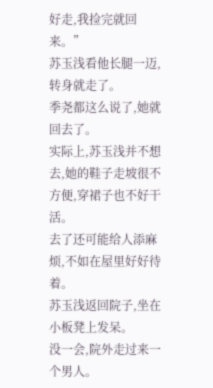好走,我捡完就回来。”
苏玉浅看他长腿一迈,转身就走了。
季尧都这么说了,她就回去了。
实际上,苏玉浅并不想去,她的鞋子走坡很不方便,穿裙子也不好干活。
去了还可能给人添麻烦,不如在屋里好好待着。
苏玉浅返回院子,坐在小板凳上发呆。
没一会,院外走过来一个男人。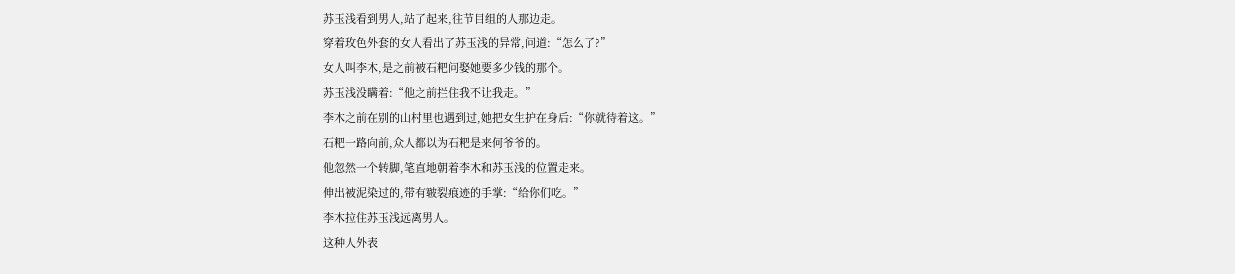苏玉浅看到男人,站了起来,往节目组的人那边走。
穿着玫色外套的女人看出了苏玉浅的异常,问道:“怎么了?”
女人叫李木,是之前被石粑问娶她要多少钱的那个。
苏玉浅没瞒着:“他之前拦住我不让我走。”
李木之前在别的山村里也遇到过,她把女生护在身后:“你就待着这。”
石粑一路向前,众人都以为石粑是来何爷爷的。
他忽然一个转脚,笔直地朝着李木和苏玉浅的位置走来。
伸出被泥染过的,带有皲裂痕迹的手掌:“给你们吃。”
李木拉住苏玉浅远离男人。
这种人外表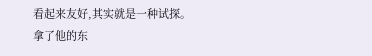看起来友好,其实就是一种试探。
拿了他的东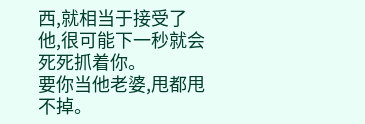西,就相当于接受了他,很可能下一秒就会死死抓着你。
要你当他老婆,甩都甩不掉。